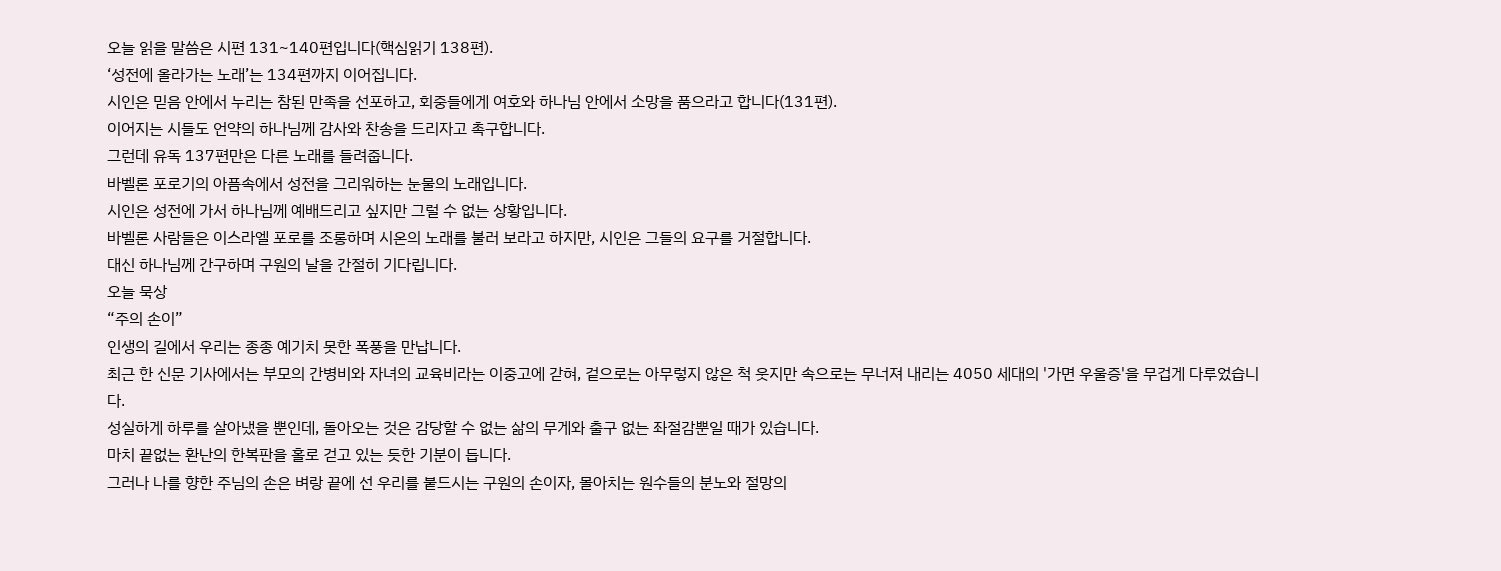오늘 읽을 말씀은 시편 131~140편입니다(핵심읽기 138편).
‘성전에 올라가는 노래’는 134편까지 이어집니다.
시인은 믿음 안에서 누리는 참된 만족을 선포하고, 회중들에게 여호와 하나님 안에서 소망을 품으라고 합니다(131편).
이어지는 시들도 언약의 하나님께 감사와 찬송을 드리자고 촉구합니다.
그런데 유독 137편만은 다른 노래를 들려줍니다.
바벨론 포로기의 아픔속에서 성전을 그리워하는 눈물의 노래입니다.
시인은 성전에 가서 하나님께 예배드리고 싶지만 그럴 수 없는 상황입니다.
바벨론 사람들은 이스라엘 포로를 조롱하며 시온의 노래를 불러 보라고 하지만, 시인은 그들의 요구를 거절합니다.
대신 하나님께 간구하며 구원의 날을 간절히 기다립니다.
오늘 묵상
“주의 손이”
인생의 길에서 우리는 종종 예기치 못한 폭풍을 만납니다.
최근 한 신문 기사에서는 부모의 간병비와 자녀의 교육비라는 이중고에 갇혀, 겉으로는 아무렇지 않은 척 웃지만 속으로는 무너져 내리는 4050 세대의 '가면 우울증'을 무겁게 다루었습니다.
성실하게 하루를 살아냈을 뿐인데, 돌아오는 것은 감당할 수 없는 삶의 무게와 출구 없는 좌절감뿐일 때가 있습니다.
마치 끝없는 환난의 한복판을 홀로 걷고 있는 듯한 기분이 듭니다.
그러나 나를 향한 주님의 손은 벼랑 끝에 선 우리를 붙드시는 구원의 손이자, 몰아치는 원수들의 분노와 절망의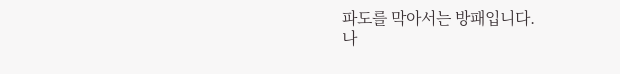파도를 막아서는 방패입니다.
나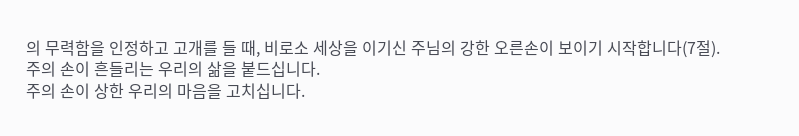의 무력함을 인정하고 고개를 들 때, 비로소 세상을 이기신 주님의 강한 오른손이 보이기 시작합니다(7절).
주의 손이 흔들리는 우리의 삶을 붙드십니다.
주의 손이 상한 우리의 마음을 고치십니다.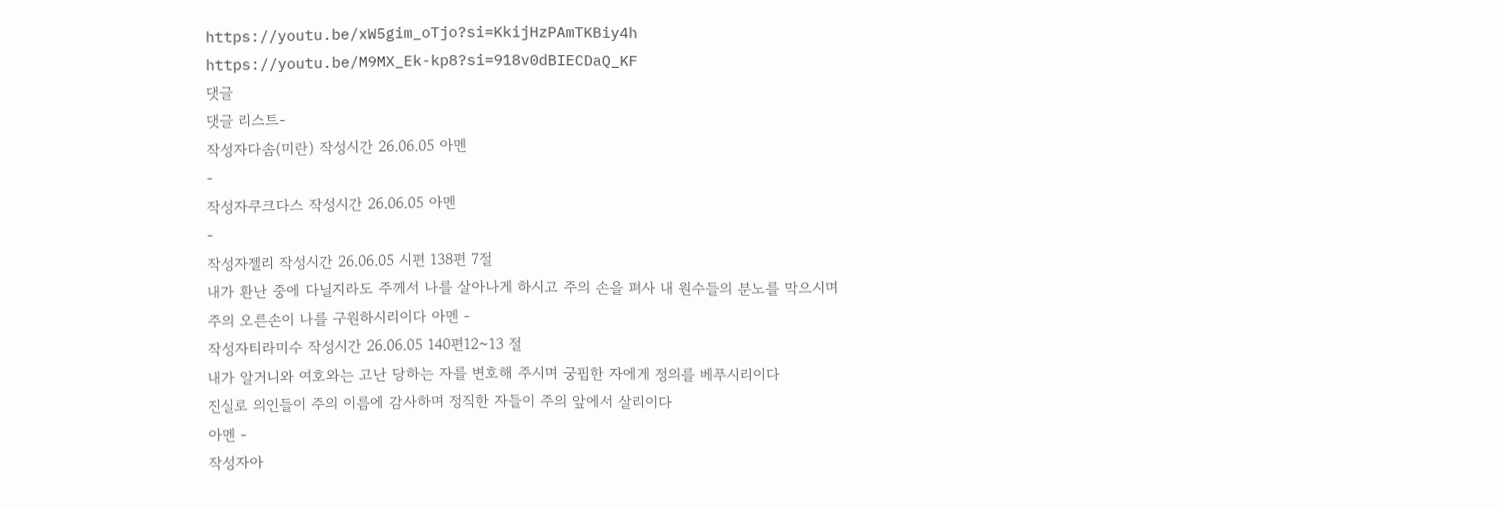https://youtu.be/xW5gim_oTjo?si=KkijHzPAmTKBiy4h
https://youtu.be/M9MX_Ek-kp8?si=918v0dBIECDaQ_KF
댓글
댓글 리스트-
작성자다솜(미란) 작성시간 26.06.05 아멘
-
작성자쿠크다스 작성시간 26.06.05 아멘
-
작성자젤리 작성시간 26.06.05 시편 138편 7절
내가 환난 중에 다닐지라도 주께서 나를 살아나게 하시고 주의 손을 펴사 내 원수들의 분노를 막으시며 주의 오른손이 나를 구원하시리이다 아멘 -
작성자티라미수 작성시간 26.06.05 140편12~13 절
내가 알거니와 여호와는 고난 당하는 자를 변호해 주시며 궁핍한 자에게 정의를 베푸시리이다
진실로 의인들이 주의 이름에 감사하며 정직한 자들이 주의 앞에서 살리이다
아멘 -
작성자아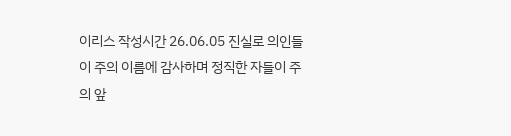이리스 작성시간 26.06.05 진실로 의인들이 주의 이름에 감사하며 정직한 자들이 주의 앞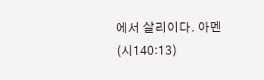에서 살리이다. 아멘 (시140:13)